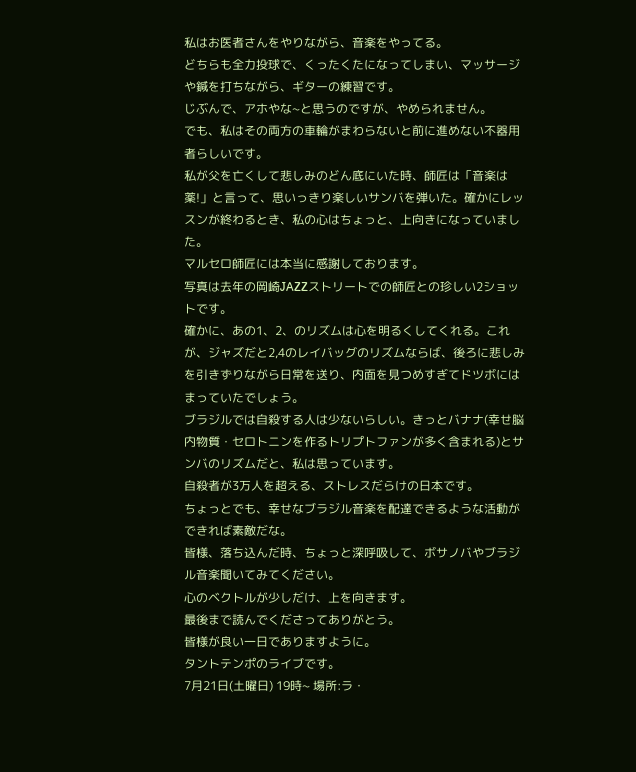私はお医者さんをやりながら、音楽をやってる。
どちらも全力投球で、くったくたになってしまい、マッサージや鍼を打ちながら、ギターの練習です。
じぶんで、アホやな~と思うのですが、やめられません。
でも、私はその両方の車輪がまわらないと前に進めない不器用者らしいです。
私が父を亡くして悲しみのどん底にいた時、師匠は「音楽は薬!」と言って、思いっきり楽しいサンバを弾いた。確かにレッスンが終わるとき、私の心はちょっと、上向きになっていました。
マルセロ師匠には本当に感謝しております。
写真は去年の岡崎JAZZストリートでの師匠との珍しい2ショットです。
確かに、あの1、2、のリズムは心を明るくしてくれる。これが、ジャズだと2,4のレイバッグのリズムならば、後ろに悲しみを引きずりながら日常を送り、内面を見つめすぎてドツボにはまっていたでしょう。
ブラジルでは自殺する人は少ないらしい。きっとバナナ(幸せ脳内物質・セロトニンを作るトリプトファンが多く含まれる)とサンバのリズムだと、私は思っています。
自殺者が3万人を超える、ストレスだらけの日本です。
ちょっとでも、幸せなブラジル音楽を配達できるような活動ができれば素敵だな。
皆様、落ち込んだ時、ちょっと深呼吸して、ボサノバやブラジル音楽聞いてみてください。
心のベクトルが少しだけ、上を向きます。
最後まで読んでくださってありがとう。
皆様が良い一日でありますように。
タントテンポのライブです。
7月21日(土曜日) 19時~ 場所:ラ・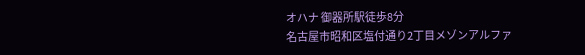オハナ 御器所駅徒歩8分
名古屋市昭和区塩付通り2丁目メゾンアルファ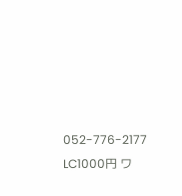052-776-2177
LC1000円 ワ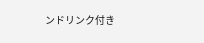ンドリンク付き